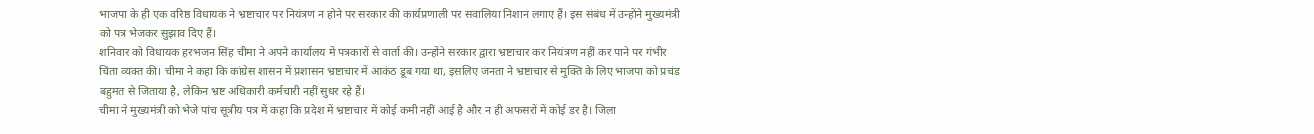भाजपा के ही एक वरिष्ठ विधायक ने भ्रष्टाचार पर नियंत्रण न होने पर सरकार की कार्यप्रणाली पर सवालिया निशान लगाए हैं। इस संबंध में उन्होंने मुख्यमंत्री को पत्र भेजकर सुझाव दिए हैं।
शनिवार को विधायक हरभजन सिंह चीमा ने अपने कार्यालय में पत्रकारों से वार्ता की। उन्होंने सरकार द्वारा भ्रष्टाचार कर नियंत्रण नहीं कर पाने पर गंभीर चिंता व्यक्त की। चीमा ने कहा कि कांग्रेस शासन में प्रशासन भ्रष्टाचार में आकंठ डूब गया था, इसलिए जनता ने भ्रष्टाचार से मुक्ति के लिए भाजपा को प्रचंड बहुमत से जिताया है, लेकिन भ्रष्ट अधिकारी कर्मचारी नहीं सुधर रहे हैं।
चीमा ने मुख्यमंत्री को भेजे पांच सूत्रीय पत्र में कहा कि प्रदेश में भ्रष्टाचार में कोई कमी नहीं आई है और न ही अफसरों में कोई डर है। जिला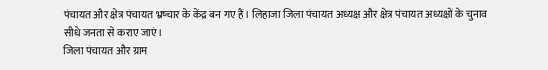पंचायत और क्षेत्र पंचायत भ्रष्चार के केंद्र बन गए हैं। लिहाजा जिला पंचायत अध्यक्ष और क्षेत्र पंचायत अध्यक्षों के चुनाव सीधे जनता से कराए जाएं।
जिला पंचायत और ग्राम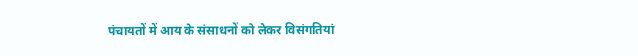पंचायतों में आय के संसाधनों को लेकर विसंगतियां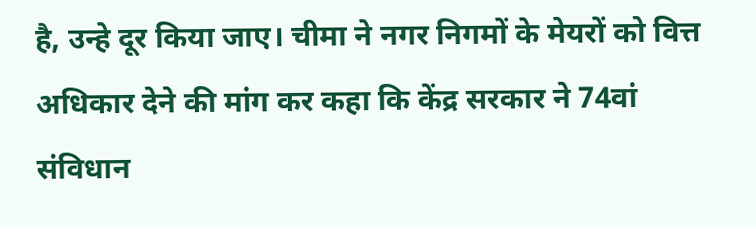है, उन्हे दूर किया जाए। चीमा ने नगर निगमों के मेयरों को वित्त अधिकार देने की मांग कर कहा कि केंद्र सरकार ने 74वां संविधान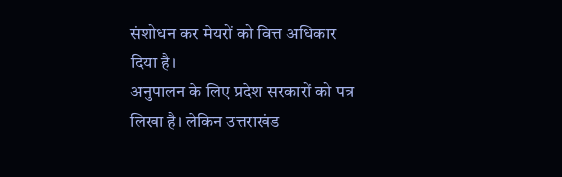संशोधन कर मेयरों को वित्त अधिकार दिया है।
अनुपालन के लिए प्रदेश सरकारों को पत्र लिखा है। लेकिन उत्तराखंड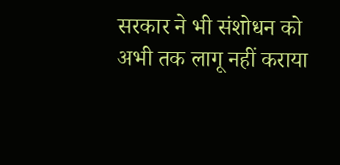सरकार ने भी संशोधन को अभी तक लागू नहीं कराया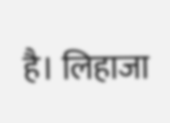है। लिहाजा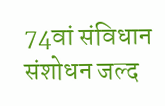74वां संविधान संशोधन जल्द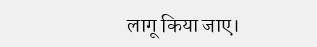लागू किया जाए।